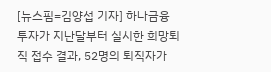[뉴스핌=김양섭 기자] 하나금융투자가 지난달부터 실시한 희망퇴직 접수 결과, 52명의 퇴직자가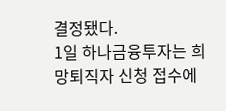결정됐다.
1일 하나금융투자는 희망퇴직자 신청 접수에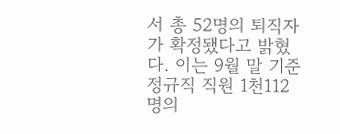서 총 52명의 퇴직자가 확정됐다고 밝혔다. 이는 9월 말 기준 정규직 직원 1천112명의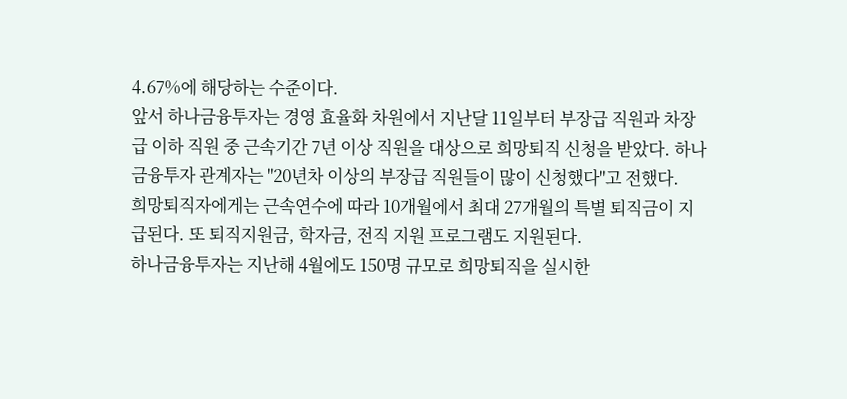4.67%에 해당하는 수준이다.
앞서 하나금융투자는 경영 효율화 차원에서 지난달 11일부터 부장급 직원과 차장급 이하 직원 중 근속기간 7년 이상 직원을 대상으로 희망퇴직 신청을 받았다. 하나금융투자 관계자는 "20년차 이상의 부장급 직원들이 많이 신청했다"고 전했다.
희망퇴직자에게는 근속연수에 따라 10개월에서 최대 27개월의 특별 퇴직금이 지급된다. 또 퇴직지원금, 학자금, 전직 지원 프로그램도 지원된다.
하나금융투자는 지난해 4월에도 150명 규모로 희망퇴직을 실시한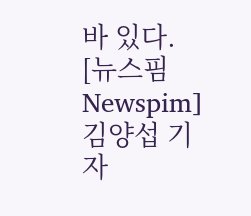바 있다.
[뉴스핌 Newspim] 김양섭 기자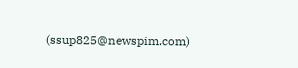(ssup825@newspim.com)